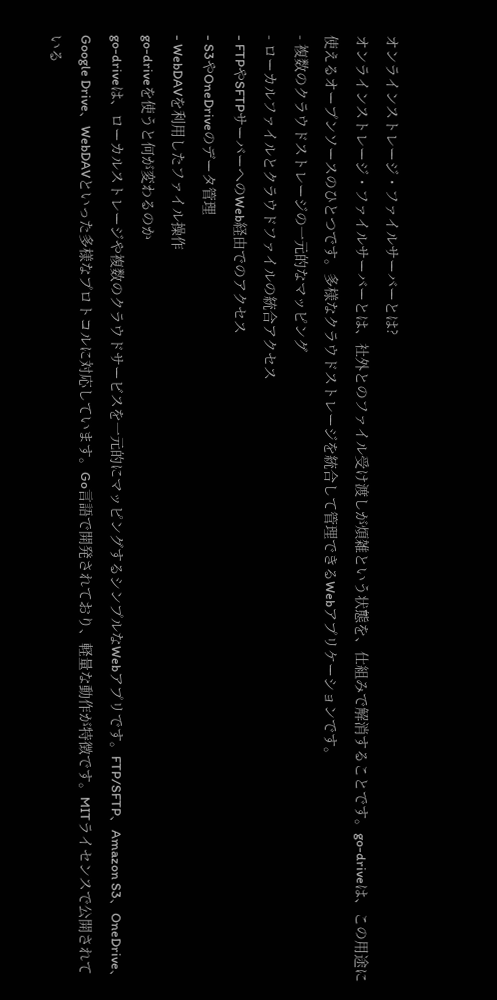オンラインストレージ・ファイルサーバーとは?
オンラインストレージ・ファイルサーバーとは、社外とのファイル受け渡しが煩雑という状態を、仕組みで解消することです。go-driveは、この用途に使えるオープンソースのひとつです。多様なクラウドストレージを統合して管理できるWebアプリケーションです。
- 複数のクラウドストレージの一元的なマッピング
- ローカルファイルとクラウドファイルの統合アクセス
- FTPやSFTPサーバーへのWeb経由でのアクセス
- S3やOneDriveのデータ管理
- WebDAVを利用したファイル操作
go-driveを使うと何が変わるのか
go-driveは、ローカルストレージや複数のクラウドサービスを一元的にマッピングするシンプルなWebアプリです。FTP/SFTP、Amazon S3、OneDrive、Google Drive、WebDAVといった多様なプロトコルに対応しています。Go言語で開発されており、軽量な動作が特徴です。MITライセンスで公開されている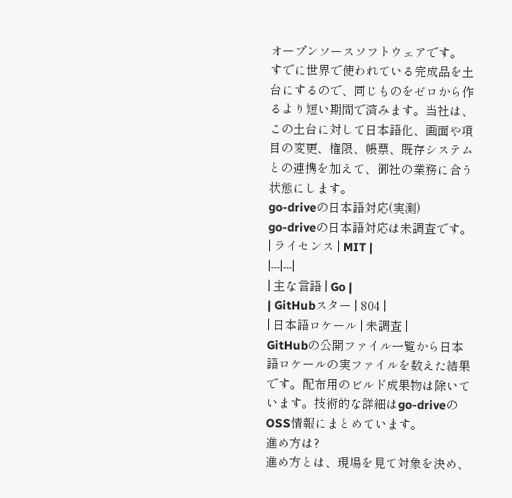オープンソースソフトウェアです。
すでに世界で使われている完成品を土台にするので、同じものをゼロから作るより短い期間で済みます。当社は、この土台に対して日本語化、画面や項目の変更、権限、帳票、既存システムとの連携を加えて、御社の業務に合う状態にします。
go-driveの日本語対応(実測)
go-driveの日本語対応は未調査です。
| ライセンス | MIT |
|---|---|
| 主な言語 | Go |
| GitHubスター | 804 |
| 日本語ロケール | 未調査 |
GitHubの公開ファイル一覧から日本語ロケールの実ファイルを数えた結果です。配布用のビルド成果物は除いています。技術的な詳細はgo-driveのOSS情報にまとめています。
進め方は?
進め方とは、現場を見て対象を決め、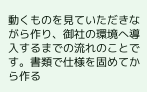動くものを見ていただきながら作り、御社の環境へ導入するまでの流れのことです。書類で仕様を固めてから作る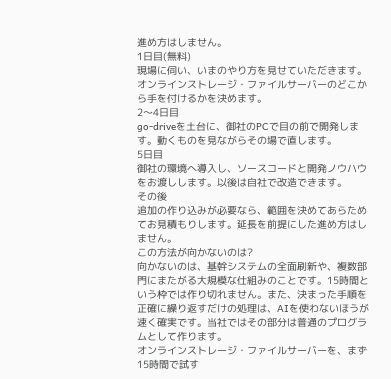進め方はしません。
1日目(無料)
現場に伺い、いまのやり方を見せていただきます。オンラインストレージ・ファイルサーバーのどこから手を付けるかを決めます。
2〜4日目
go-driveを土台に、御社のPCで目の前で開発します。動くものを見ながらその場で直します。
5日目
御社の環境へ導入し、ソースコードと開発ノウハウをお渡しします。以後は自社で改造できます。
その後
追加の作り込みが必要なら、範囲を決めてあらためてお見積もりします。延長を前提にした進め方はしません。
この方法が向かないのは?
向かないのは、基幹システムの全面刷新や、複数部門にまたがる大規模な仕組みのことです。15時間という枠では作り切れません。また、決まった手順を正確に繰り返すだけの処理は、AIを使わないほうが速く確実です。当社ではその部分は普通のプログラムとして作ります。
オンラインストレージ・ファイルサーバーを、まず15時間で試す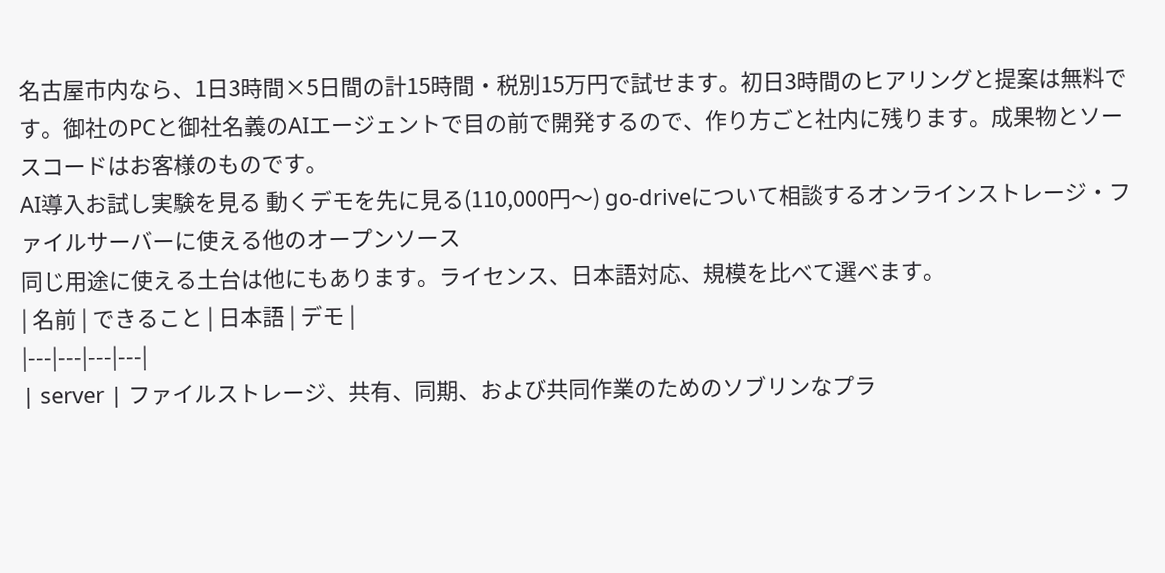名古屋市内なら、1日3時間×5日間の計15時間・税別15万円で試せます。初日3時間のヒアリングと提案は無料です。御社のPCと御社名義のAIエージェントで目の前で開発するので、作り方ごと社内に残ります。成果物とソースコードはお客様のものです。
AI導入お試し実験を見る 動くデモを先に見る(110,000円〜) go-driveについて相談するオンラインストレージ・ファイルサーバーに使える他のオープンソース
同じ用途に使える土台は他にもあります。ライセンス、日本語対応、規模を比べて選べます。
| 名前 | できること | 日本語 | デモ |
|---|---|---|---|
| server | ファイルストレージ、共有、同期、および共同作業のためのソブリンなプラ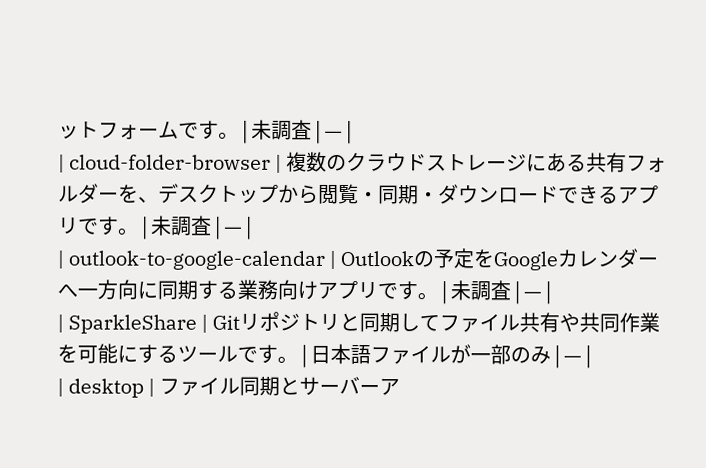ットフォームです。 | 未調査 | — |
| cloud-folder-browser | 複数のクラウドストレージにある共有フォルダーを、デスクトップから閲覧・同期・ダウンロードできるアプリです。 | 未調査 | — |
| outlook-to-google-calendar | Outlookの予定をGoogleカレンダーへ一方向に同期する業務向けアプリです。 | 未調査 | — |
| SparkleShare | Gitリポジトリと同期してファイル共有や共同作業を可能にするツールです。 | 日本語ファイルが一部のみ | — |
| desktop | ファイル同期とサーバーア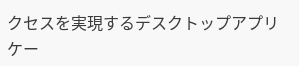クセスを実現するデスクトップアプリケー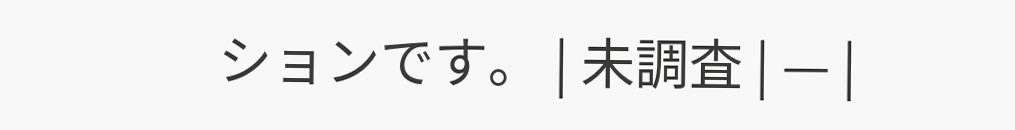ションです。 | 未調査 | — |